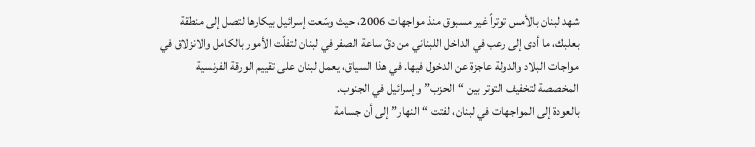شهد لبنان بالأمس توتراً غير مسبوق منذ مواجهات 2006، حيث وسّعت إسرائيل بيكارها لتصل إلى منطقة بعلبك، ما أدى إلى رعب في الداخل اللبناني من دقّ ساعة الصفر في لبنان لتفلّت الأمور بالكامل والانزلاق في مواجات البلاد والدولة عاجزة عن الدخول فيها. في هذا السياق، يعمل لبنان على تقييم الورقة الفرنسية المخصصة لتخفيف التوتر بين “الحزب” وإسرائيل في الجنوب.
بالعودة إلى المواجهات في لبنان، لفتت “النهار” إلى أن جسامة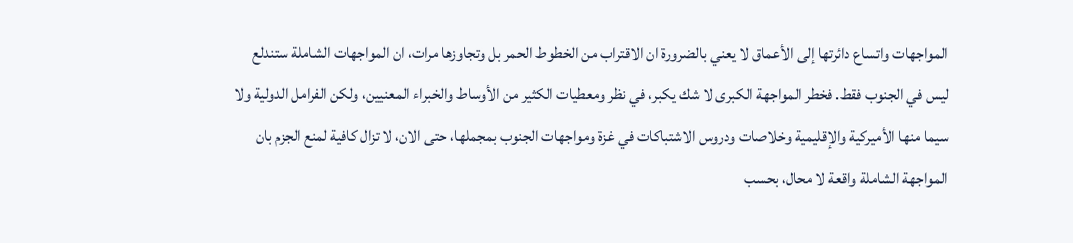المواجهات واتساع دائرتها إلى الأعماق لا يعني بالضرورة ان الاقتراب من الخطوط الحمر بل وتجاوزها مرات، ان المواجهات الشاملة ستندلع ليس في الجنوب فقط. فخطر المواجهة الكبرى لا شك يكبر، في نظر ومعطيات الكثير من الأوساط والخبراء المعنيين، ولكن الفرامل الدولية ولا سيما منها الأميركية والإقليمية وخلاصات ودروس الاشتباكات في غزة ومواجهات الجنوب بمجملها، حتى الان، لا تزال كافية لمنع الجزم بان المواجهة الشاملة واقعة لا محال، بحسب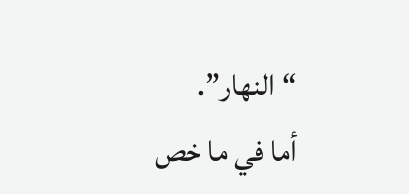“النهار”.
أما في ما خص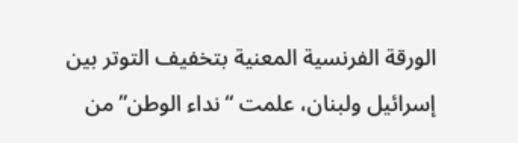الورقة الفرنسية المعنية بتخفيف التوتر بين إسرائيل ولبنان، علمت “نداء الوطن” من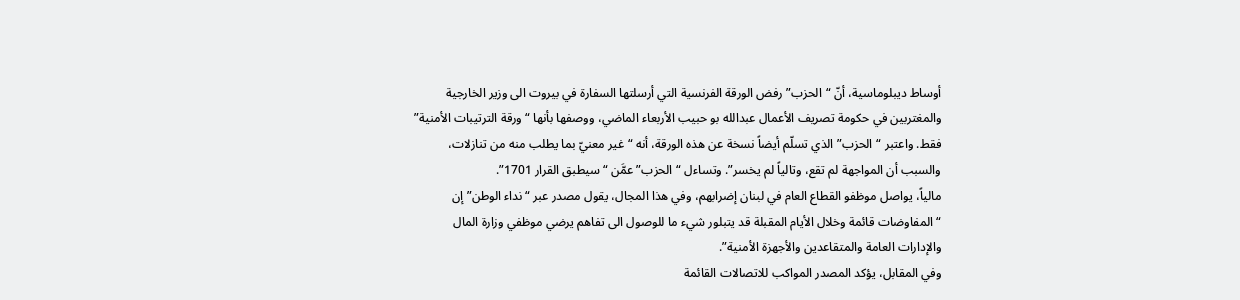أوساط ديبلوماسية، أنّ “الحزب” رفض الورقة الفرنسية التي أرسلتها السفارة في بيروت الى وزير الخارجية والمغتربين في حكومة تصريف الأعمال عبدالله بو حبيب الأربعاء الماضي، ووصفها بأنها “ورقة الترتيبات الأمنية” فقط. واعتبر “الحزب” الذي تسلّم أيضاً نسخة عن هذه الورقة، أنه “غير معنيّ بما يطلب منه من تنازلات، والسبب أن المواجهة لم تقع، وتالياً لم يخسر”. وتساءل “الحزب” عمَّن “سيطبق القرار 1701”.
مالياً، يواصل موظفو القطاع العام في لبنان إضرابهم، وفي هذا المجال، يقول مصدر عبر “نداء الوطن” إن “المفاوضات قائمة وخلال الأيام المقبلة قد يتبلور شيء ما للوصول الى تفاهم يرضي موظفي وزارة المال والإدارات العامة والمتقاعدين والأجهزة الأمنية”.
وفي المقابل، يؤكد المصدر المواكب للاتصالات القائمة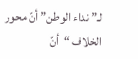لـ”نداء الوطن” أنّ محور الخلاف “أنّ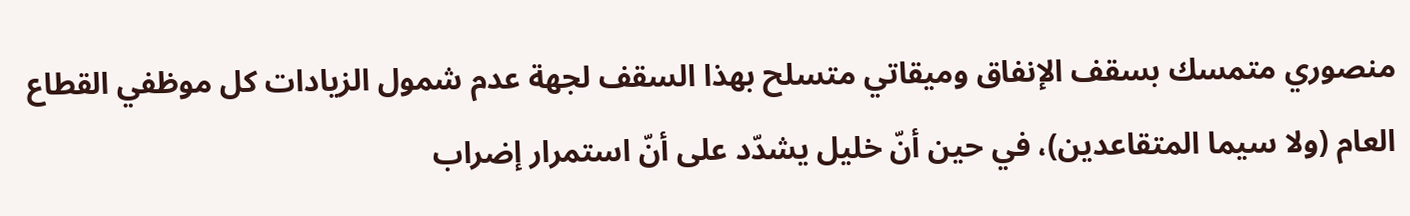منصوري متمسك بسقف الإنفاق وميقاتي متسلح بهذا السقف لجهة عدم شمول الزيادات كل موظفي القطاع العام (ولا سيما المتقاعدين)، في حين أنّ خليل يشدّد على أنّ استمرار إضراب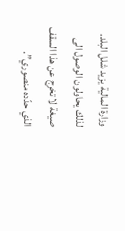وزارة المالية يزيد شلل البلد. لذلك يحاولون الوصول الى صيغة لا تخرج عن هذا السقف الذي حدّده منصوري”.